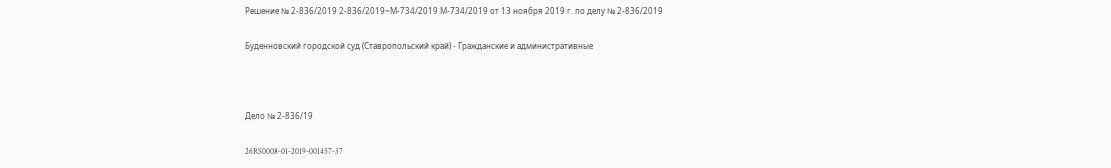Решение № 2-836/2019 2-836/2019~М-734/2019 М-734/2019 от 13 ноября 2019 г. по делу № 2-836/2019

Буденновский городской суд (Ставропольский край) - Гражданские и административные



Дело № 2-836/19

26RS0008-01-2019-001457-37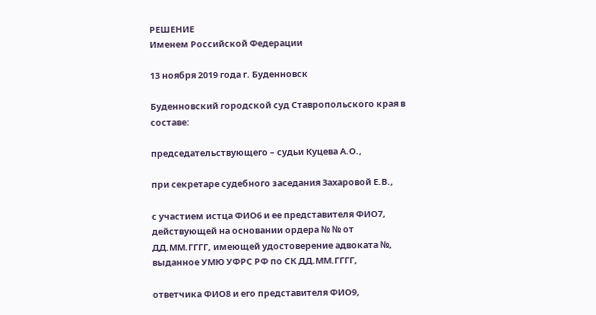РЕШЕНИЕ
Именем Российской Федерации

13 ноября 2019 года г. Буденновск

Буденновский городской суд Ставропольского края в составе:

председательствующего – судьи Куцева А.О.,

при секретаре судебного заседания Захаровой Е.В.,

с участием истца ФИО6 и ее представителя ФИО7, действующей на основании ордера № № от ДД.ММ.ГГГГ, имеющей удостоверение адвоката №, выданное УМЮ УФРС РФ по СК ДД.ММ.ГГГГ,

ответчика ФИО8 и его представителя ФИО9,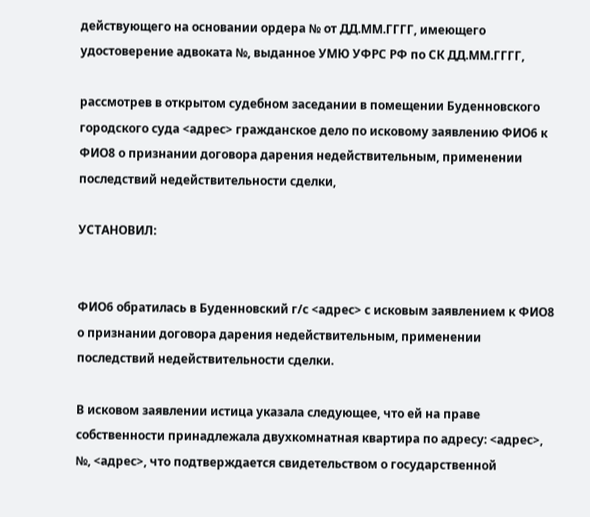действующего на основании ордера № от ДД.ММ.ГГГГ, имеющего удостоверение адвоката №, выданное УМЮ УФРС РФ по СК ДД.ММ.ГГГГ,

рассмотрев в открытом судебном заседании в помещении Буденновского городского суда <адрес> гражданское дело по исковому заявлению ФИО6 к ФИО8 о признании договора дарения недействительным, применении последствий недействительности сделки,

УСТАНОВИЛ:


ФИО6 обратилась в Буденновский г/с <адрес> с исковым заявлением к ФИО8 о признании договора дарения недействительным, применении последствий недействительности сделки.

В исковом заявлении истица указала следующее, что ей на праве собственности принадлежала двухкомнатная квартира по адресу: <адрес>, №, <адрес>, что подтверждается свидетельством о государственной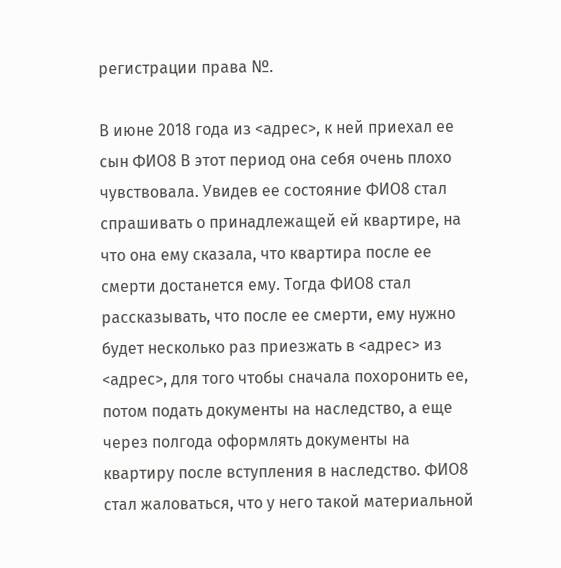регистрации права №.

В июне 2018 года из <адрес>, к ней приехал ее сын ФИО8 В этот период она себя очень плохо чувствовала. Увидев ее состояние ФИО8 стал спрашивать о принадлежащей ей квартире, на что она ему сказала, что квартира после ее смерти достанется ему. Тогда ФИО8 стал рассказывать, что после ее смерти, ему нужно будет несколько раз приезжать в <адрес> из <адрес>, для того чтобы сначала похоронить ее, потом подать документы на наследство, а еще через полгода оформлять документы на квартиру после вступления в наследство. ФИО8 стал жаловаться, что у него такой материальной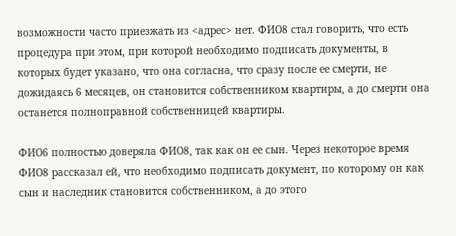возможности часто приезжать из <адрес> нет. ФИО8 стал говорить, что есть процедура при этом, при которой необходимо подписать документы, в которых будет указано, что она согласна, что сразу после ее смерти, не дожидаясь 6 месяцев, он становится собственником квартиры, а до смерти она останется полноправной собственницей квартиры.

ФИО6 полностью доверяла ФИО8, так как он ее сын. Через некоторое время ФИО8 рассказал ей, что необходимо подписать документ, по которому он как сын и наследник становится собственником, а до этого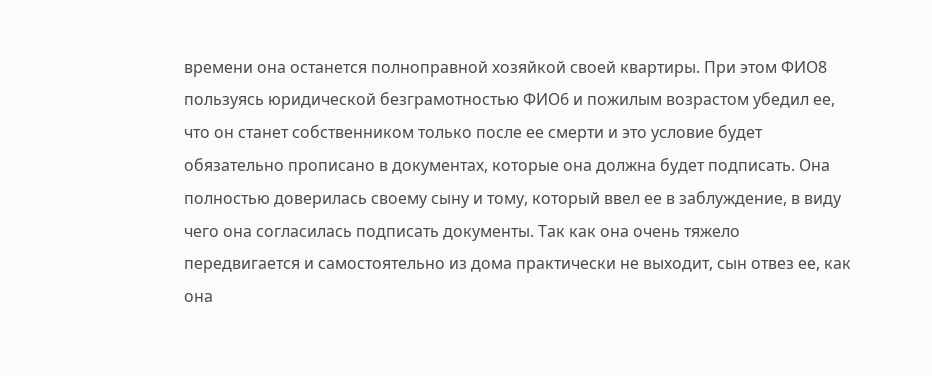времени она останется полноправной хозяйкой своей квартиры. При этом ФИО8 пользуясь юридической безграмотностью ФИО6 и пожилым возрастом убедил ее, что он станет собственником только после ее смерти и это условие будет обязательно прописано в документах, которые она должна будет подписать. Она полностью доверилась своему сыну и тому, который ввел ее в заблуждение, в виду чего она согласилась подписать документы. Так как она очень тяжело передвигается и самостоятельно из дома практически не выходит, сын отвез ее, как она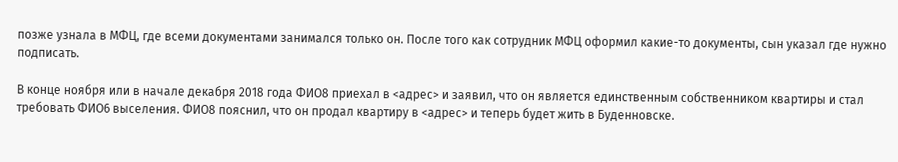позже узнала в МФЦ, где всеми документами занимался только он. После того как сотрудник МФЦ оформил какие-то документы, сын указал где нужно подписать.

В конце ноября или в начале декабря 2018 года ФИО8 приехал в <адрес> и заявил, что он является единственным собственником квартиры и стал требовать ФИО6 выселения. ФИО8 пояснил, что он продал квартиру в <адрес> и теперь будет жить в Буденновске.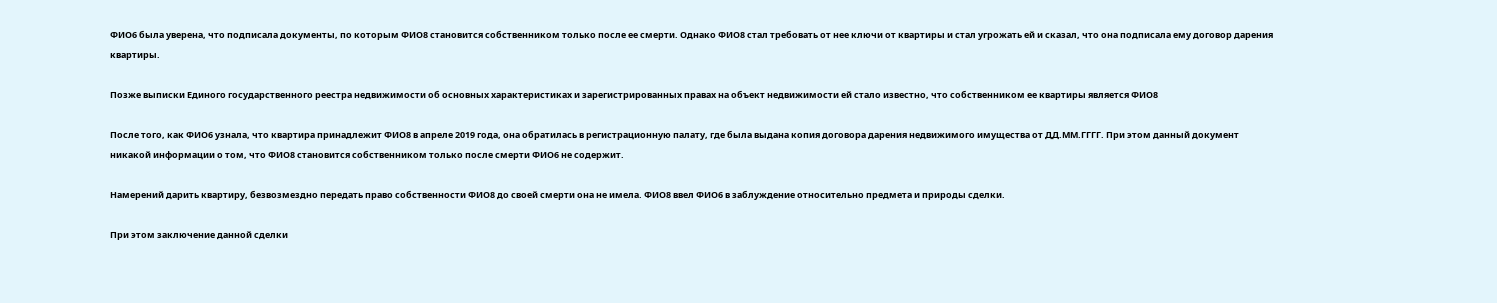ФИО6 была уверена, что подписала документы, по которым ФИО8 становится собственником только после ее смерти. Однако ФИО8 стал требовать от нее ключи от квартиры и стал угрожать ей и сказал, что она подписала ему договор дарения квартиры.

Позже выписки Единого государственного реестра недвижимости об основных характеристиках и зарегистрированных правах на объект недвижимости ей стало известно, что собственником ее квартиры является ФИО8

После того, как ФИО6 узнала, что квартира принадлежит ФИО8 в апреле 2019 года, она обратилась в регистрационную палату, где была выдана копия договора дарения недвижимого имущества от ДД.ММ.ГГГГ. При этом данный документ никакой информации о том, что ФИО8 становится собственником только после смерти ФИО6 не содержит.

Намерений дарить квартиру, безвозмездно передать право собственности ФИО8 до своей смерти она не имела. ФИО8 ввел ФИО6 в заблуждение относительно предмета и природы сделки.

При этом заключение данной сделки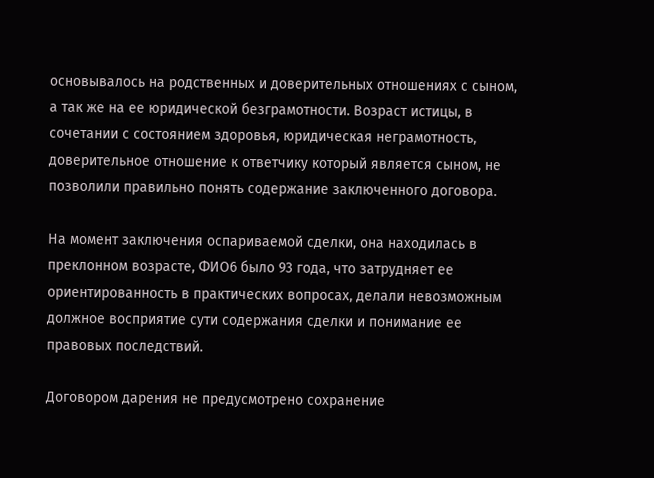основывалось на родственных и доверительных отношениях с сыном, а так же на ее юридической безграмотности. Возраст истицы, в сочетании с состоянием здоровья, юридическая неграмотность, доверительное отношение к ответчику который является сыном, не позволили правильно понять содержание заключенного договора.

На момент заключения оспариваемой сделки, она находилась в преклонном возрасте, ФИО6 было 93 года, что затрудняет ее ориентированность в практических вопросах, делали невозможным должное восприятие сути содержания сделки и понимание ее правовых последствий.

Договором дарения не предусмотрено сохранение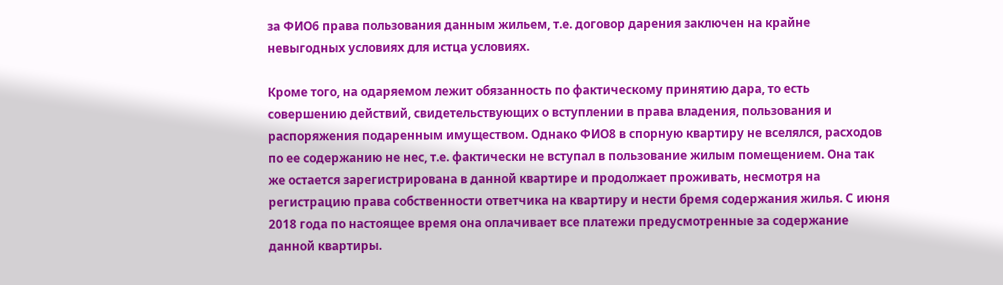за ФИО6 права пользования данным жильем, т.е. договор дарения заключен на крайне невыгодных условиях для истца условиях.

Кроме того, на одаряемом лежит обязанность по фактическому принятию дара, то есть совершению действий, свидетельствующих о вступлении в права владения, пользования и распоряжения подаренным имуществом. Однако ФИО8 в спорную квартиру не вселялся, расходов по ее содержанию не нес, т.е. фактически не вступал в пользование жилым помещением. Она так же остается зарегистрирована в данной квартире и продолжает проживать, несмотря на регистрацию права собственности ответчика на квартиру и нести бремя содержания жилья. С июня 2018 года по настоящее время она оплачивает все платежи предусмотренные за содержание данной квартиры.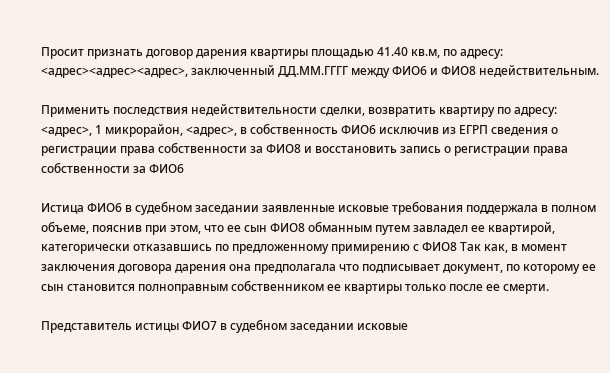Просит признать договор дарения квартиры площадью 41.40 кв.м, по адресу: <адрес><адрес><адрес>, заключенный ДД.ММ.ГГГГ между ФИО6 и ФИО8 недействительным.

Применить последствия недействительности сделки, возвратить квартиру по адресу: <адрес>, 1 микрорайон, <адрес>, в собственность ФИО6 исключив из ЕГРП сведения о регистрации права собственности за ФИО8 и восстановить запись о регистрации права собственности за ФИО6

Истица ФИО6 в судебном заседании заявленные исковые требования поддержала в полном объеме, пояснив при этом, что ее сын ФИО8 обманным путем завладел ее квартирой, категорически отказавшись по предложенному примирению с ФИО8 Так как, в момент заключения договора дарения она предполагала что подписывает документ, по которому ее сын становится полноправным собственником ее квартиры только после ее смерти.

Представитель истицы ФИО7 в судебном заседании исковые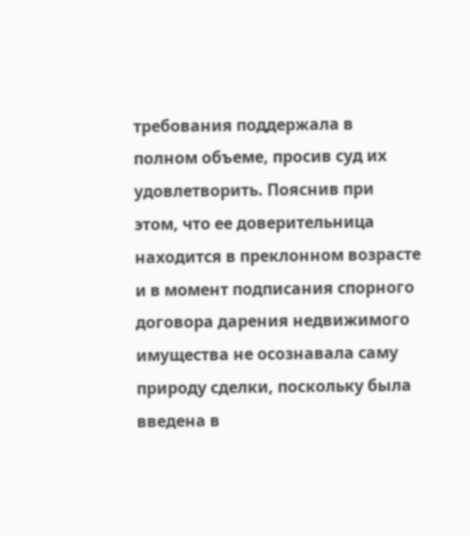требования поддержала в полном объеме, просив суд их удовлетворить. Пояснив при этом, что ее доверительница находится в преклонном возрасте и в момент подписания спорного договора дарения недвижимого имущества не осознавала саму природу сделки, поскольку была введена в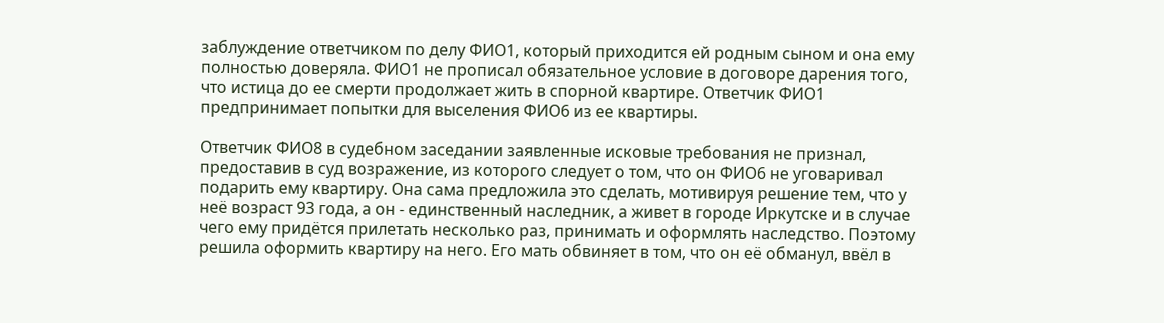заблуждение ответчиком по делу ФИО1, который приходится ей родным сыном и она ему полностью доверяла. ФИО1 не прописал обязательное условие в договоре дарения того, что истица до ее смерти продолжает жить в спорной квартире. Ответчик ФИО1 предпринимает попытки для выселения ФИО6 из ее квартиры.

Ответчик ФИО8 в судебном заседании заявленные исковые требования не признал, предоставив в суд возражение, из которого следует о том, что он ФИО6 не уговаривал подарить ему квартиру. Она сама предложила это сделать, мотивируя решение тем, что у неё возраст 93 года, а он - единственный наследник, а живет в городе Иркутске и в случае чего ему придётся прилетать несколько раз, принимать и оформлять наследство. Поэтому решила оформить квартиру на него. Его мать обвиняет в том, что он её обманул, ввёл в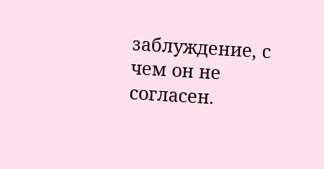заблуждение, с чем он не согласен.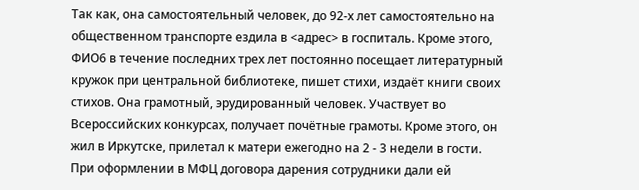Так как, она самостоятельный человек, до 92-х лет самостоятельно на общественном транспорте ездила в <адрес> в госпиталь. Кроме этого, ФИО6 в течение последних трех лет постоянно посещает литературный кружок при центральной библиотеке, пишет стихи, издаёт книги своих стихов. Она грамотный, эрудированный человек. Участвует во Всероссийских конкурсах, получает почётные грамоты. Кроме этого, он жил в Иркутске, прилетал к матери ежегодно на 2 - 3 недели в гости. При оформлении в МФЦ договора дарения сотрудники дали ей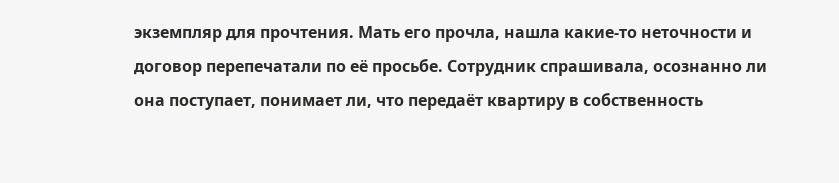экземпляр для прочтения. Мать его прочла, нашла какие-то неточности и договор перепечатали по её просьбе. Сотрудник спрашивала, осознанно ли она поступает, понимает ли, что передаёт квартиру в собственность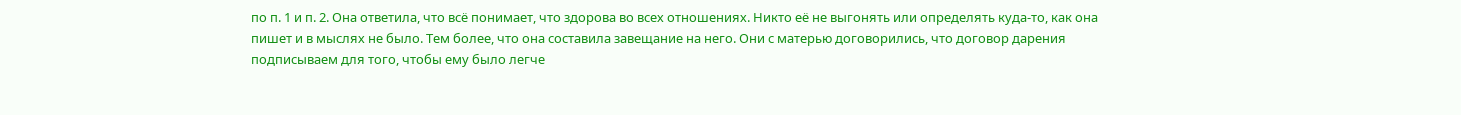по п. 1 и п. 2. Она ответила, что всё понимает, что здорова во всех отношениях. Никто её не выгонять или определять куда-то, как она пишет и в мыслях не было. Тем более, что она составила завещание на него. Они с матерью договорились, что договор дарения подписываем для того, чтобы ему было легче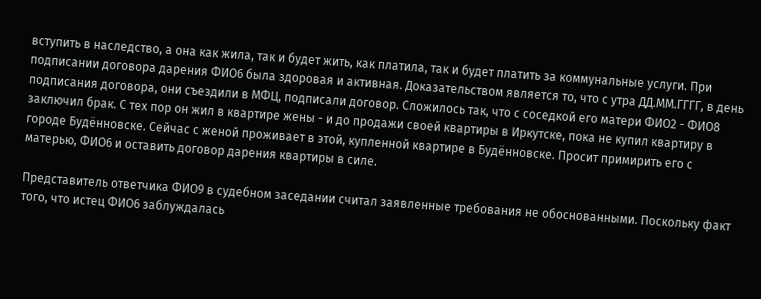вступить в наследство, а она как жила, так и будет жить, как платила, так и будет платить за коммунальные услуги. При подписании договора дарения ФИО6 была здоровая и активная. Доказательством является то, что с утра ДД.ММ.ГГГГ, в день подписания договора, они съездили в МФЦ, подписали договор. Сложилось так, что с соседкой его матери ФИО2 - ФИО8 заключил брак. С тех пор он жил в квартире жены - и до продажи своей квартиры в Иркутске, пока не купил квартиру в городе Будённовске. Сейчас с женой проживает в этой, купленной квартире в Будённовске. Просит примирить его с матерью, ФИО6 и оставить договор дарения квартиры в силе.

Представитель ответчика ФИО9 в судебном заседании считал заявленные требования не обоснованными. Поскольку факт того, что истец ФИО6 заблуждалась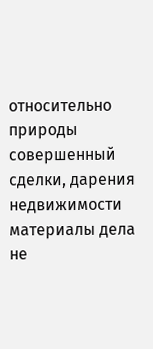относительно природы совершенный сделки, дарения недвижимости материалы дела не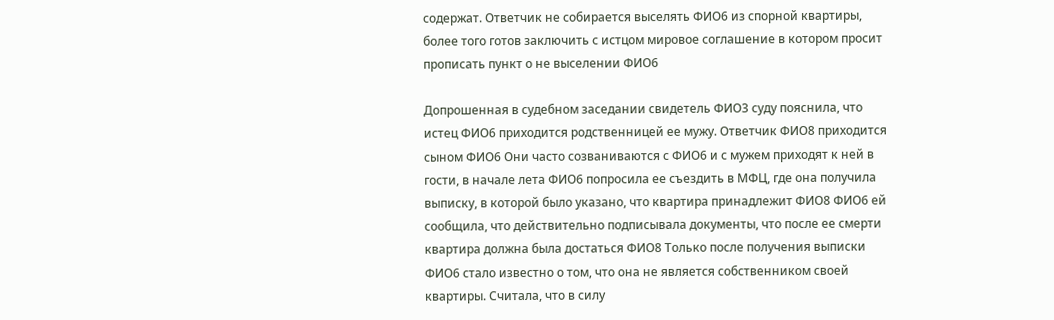содержат. Ответчик не собирается выселять ФИО6 из спорной квартиры, более того готов заключить с истцом мировое соглашение в котором просит прописать пункт о не выселении ФИО6

Допрошенная в судебном заседании свидетель ФИО3 суду пояснила, что истец ФИО6 приходится родственницей ее мужу. Ответчик ФИО8 приходится сыном ФИО6 Они часто созваниваются с ФИО6 и с мужем приходят к ней в гости, в начале лета ФИО6 попросила ее съездить в МФЦ, где она получила выписку, в которой было указано, что квартира принадлежит ФИО8 ФИО6 ей сообщила, что действительно подписывала документы, что после ее смерти квартира должна была достаться ФИО8 Только после получения выписки ФИО6 стало известно о том, что она не является собственником своей квартиры. Считала, что в силу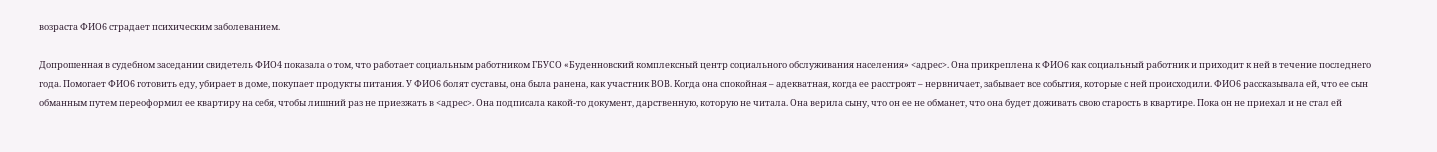возраста ФИО6 страдает психическим заболеванием.

Допрошенная в судебном заседании свидетель ФИО4 показала о том, что работает социальным работником ГБУСО «Буденновский комплексный центр социального обслуживания населения» <адрес>. Она прикреплена к ФИО6 как социальный работник и приходит к ней в течение последнего года. Помогает ФИО6 готовить еду, убирает в доме, покупает продукты питания. У ФИО6 болят суставы, она была ранена, как участник ВОВ. Когда она спокойная – адекватная, когда ее расстроят – нервничает, забывает все события, которые с ней происходили. ФИО6 рассказывала ей, что ее сын обманным путем переоформил ее квартиру на себя, чтобы лишний раз не приезжать в <адрес>. Она подписала какой-то документ, дарственную, которую не читала. Она верила сыну, что он ее не обманет, что она будет доживать свою старость в квартире. Пока он не приехал и не стал ей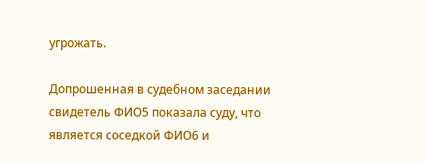угрожать.

Допрошенная в судебном заседании свидетель ФИО5 показала суду, что является соседкой ФИО6 и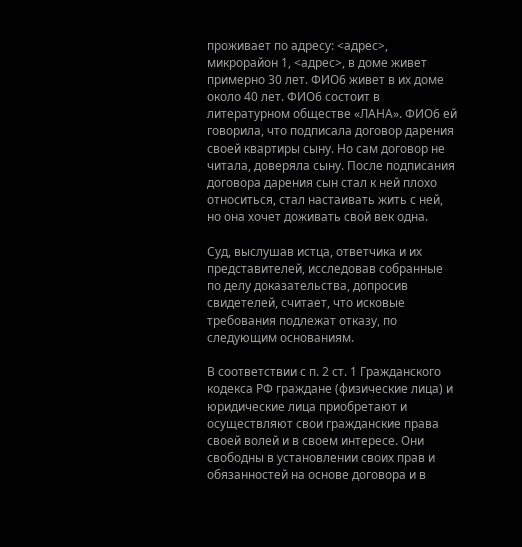проживает по адресу: <адрес>, микрорайон 1, <адрес>, в доме живет примерно 30 лет. ФИО6 живет в их доме около 40 лет. ФИО6 состоит в литературном обществе «ЛАНА». ФИО6 ей говорила, что подписала договор дарения своей квартиры сыну. Но сам договор не читала, доверяла сыну. После подписания договора дарения сын стал к ней плохо относиться, стал настаивать жить с ней, но она хочет доживать свой век одна.

Суд, выслушав истца, ответчика и их представителей, исследовав собранные по делу доказательства, допросив свидетелей, считает, что исковые требования подлежат отказу, по следующим основаниям.

В соответствии с п. 2 ст. 1 Гражданского кодекса РФ граждане (физические лица) и юридические лица приобретают и осуществляют свои гражданские права своей волей и в своем интересе. Они свободны в установлении своих прав и обязанностей на основе договора и в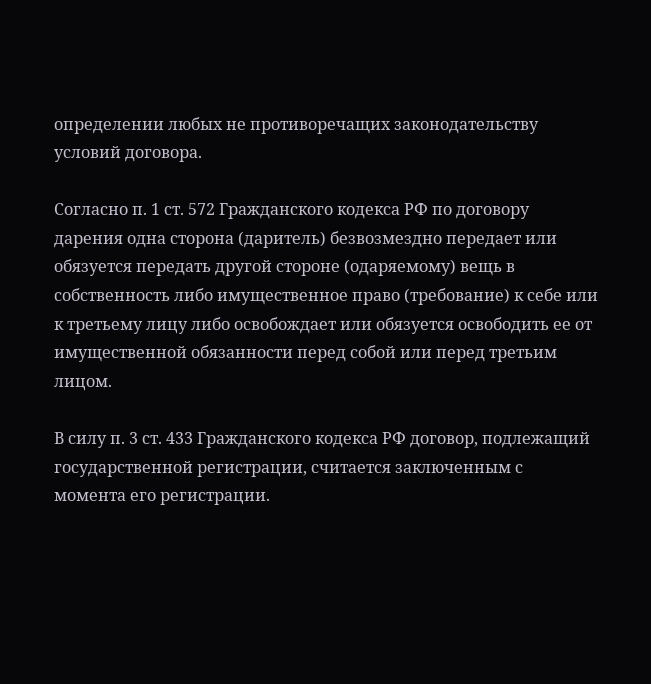определении любых не противоречащих законодательству условий договора.

Согласно п. 1 ст. 572 Гражданского кодекса РФ по договору дарения одна сторона (даритель) безвозмездно передает или обязуется передать другой стороне (одаряемому) вещь в собственность либо имущественное право (требование) к себе или к третьему лицу либо освобождает или обязуется освободить ее от имущественной обязанности перед собой или перед третьим лицом.

В силу п. 3 ст. 433 Гражданского кодекса РФ договор, подлежащий государственной регистрации, считается заключенным с момента его регистрации.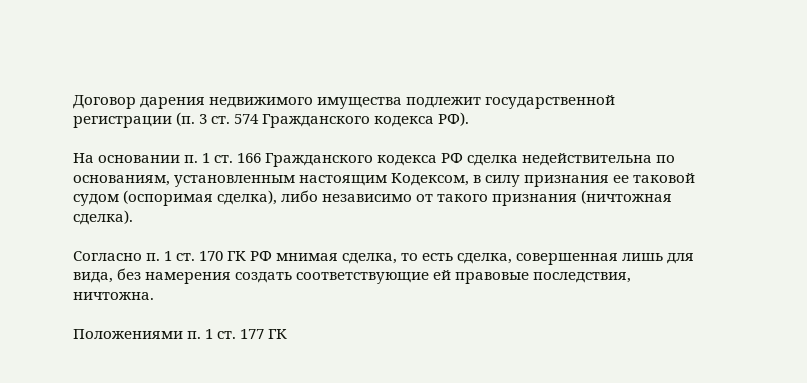Договор дарения недвижимого имущества подлежит государственной регистрации (п. 3 ст. 574 Гражданского кодекса РФ).

На основании п. 1 ст. 166 Гражданского кодекса РФ сделка недействительна по основаниям, установленным настоящим Кодексом, в силу признания ее таковой судом (оспоримая сделка), либо независимо от такого признания (ничтожная сделка).

Согласно п. 1 ст. 170 ГК РФ мнимая сделка, то есть сделка, совершенная лишь для вида, без намерения создать соответствующие ей правовые последствия, ничтожна.

Положениями п. 1 ст. 177 ГК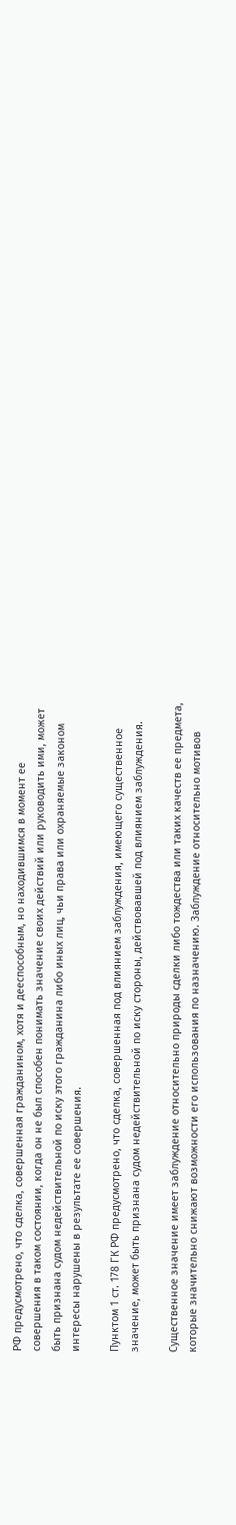РФ предусмотрено, что сделка, совершенная гражданином, хотя и дееспособным, но находившимся в момент ее совершения в таком состоянии, когда он не был способен понимать значение своих действий или руководить ими, может быть признана судом недействительной по иску этого гражданина либо иных лиц, чьи права или охраняемые законом интересы нарушены в результате ее совершения.

Пунктом 1 ст. 178 ГК РФ предусмотрено, что сделка, совершенная под влиянием заблуждения, имеющего существенное значение, может быть признана судом недействительной по иску стороны, действовавшей под влиянием заблуждения.

Существенное значение имеет заблуждение относительно природы сделки либо тождества или таких качеств ее предмета, которые значительно снижают возможности его использования по назначению. Заблуждение относительно мотивов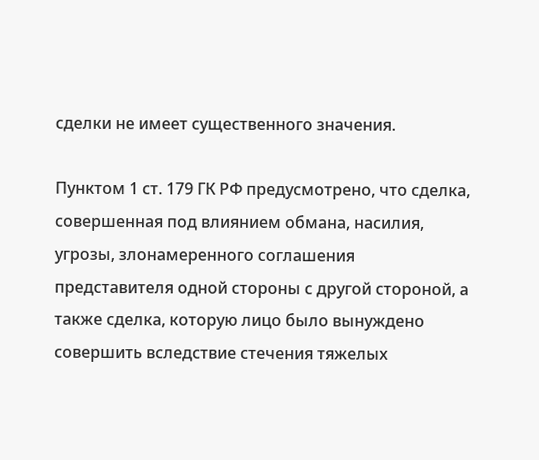сделки не имеет существенного значения.

Пунктом 1 ст. 179 ГК РФ предусмотрено, что сделка, совершенная под влиянием обмана, насилия, угрозы, злонамеренного соглашения представителя одной стороны с другой стороной, а также сделка, которую лицо было вынуждено совершить вследствие стечения тяжелых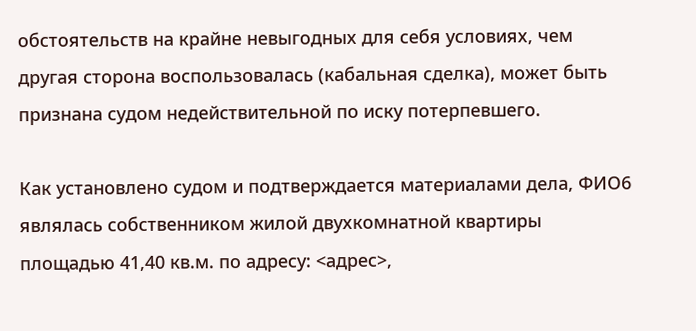обстоятельств на крайне невыгодных для себя условиях, чем другая сторона воспользовалась (кабальная сделка), может быть признана судом недействительной по иску потерпевшего.

Как установлено судом и подтверждается материалами дела, ФИО6 являлась собственником жилой двухкомнатной квартиры площадью 41,40 кв.м. по адресу: <адрес>,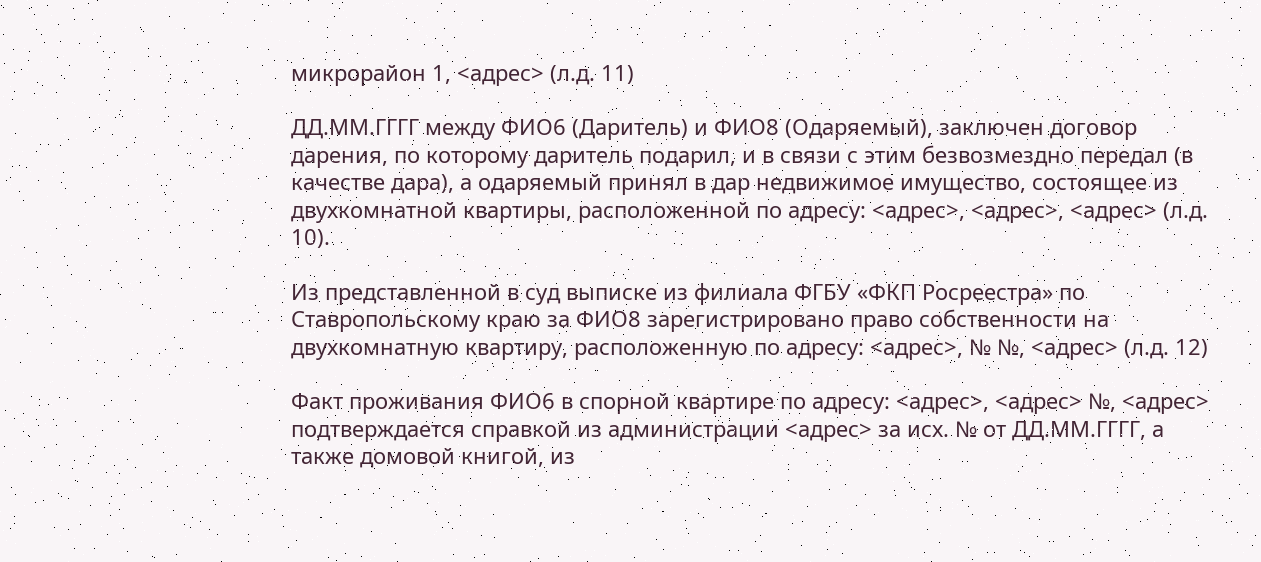микрорайон 1, <адрес> (л.д. 11)

ДД.ММ.ГГГГ между ФИО6 (Даритель) и ФИО8 (Одаряемый), заключен договор дарения, по которому даритель подарил, и в связи с этим безвозмездно передал (в качестве дара), а одаряемый принял в дар недвижимое имущество, состоящее из двухкомнатной квартиры, расположенной по адресу: <адрес>, <адрес>, <адрес> (л.д. 10).

Из представленной в суд выписке из филиала ФГБУ «ФКП Росреестра» по Ставропольскому краю за ФИО8 зарегистрировано право собственности на двухкомнатную квартиру, расположенную по адресу: <адрес>, № №, <адрес> (л.д. 12)

Факт проживания ФИО6 в спорной квартире по адресу: <адрес>, <адрес> №, <адрес> подтверждается справкой из администрации <адрес> за исх. № от ДД.ММ.ГГГГ, а также домовой книгой, из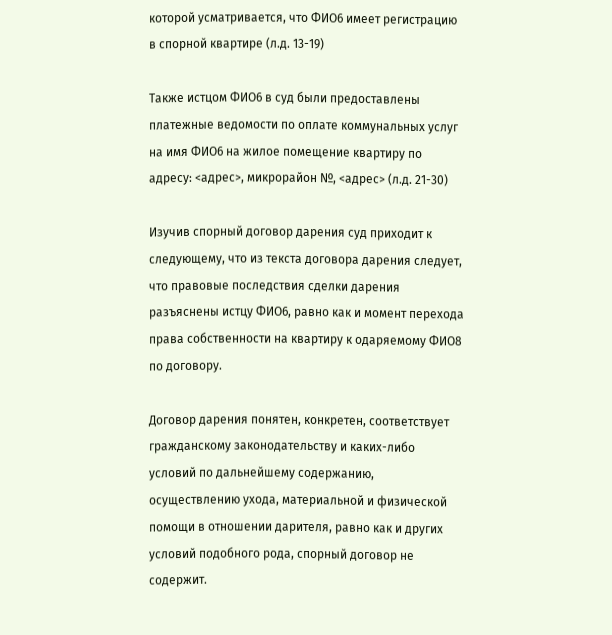которой усматривается, что ФИО6 имеет регистрацию в спорной квартире (л.д. 13-19)

Также истцом ФИО6 в суд были предоставлены платежные ведомости по оплате коммунальных услуг на имя ФИО6 на жилое помещение квартиру по адресу: <адрес>, микрорайон №, <адрес> (л.д. 21-30)

Изучив спорный договор дарения суд приходит к следующему, что из текста договора дарения следует, что правовые последствия сделки дарения разъяснены истцу ФИО6, равно как и момент перехода права собственности на квартиру к одаряемому ФИО8 по договору.

Договор дарения понятен, конкретен, соответствует гражданскому законодательству и каких-либо условий по дальнейшему содержанию, осуществлению ухода, материальной и физической помощи в отношении дарителя, равно как и других условий подобного рода, спорный договор не содержит.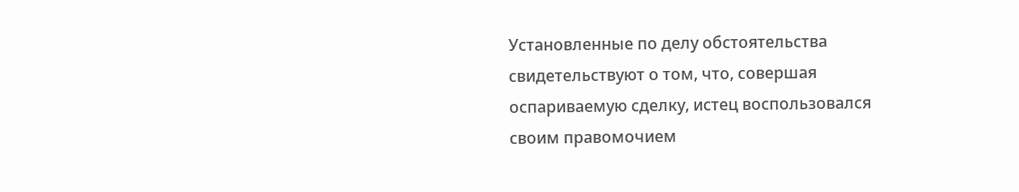Установленные по делу обстоятельства свидетельствуют о том, что, совершая оспариваемую сделку, истец воспользовался своим правомочием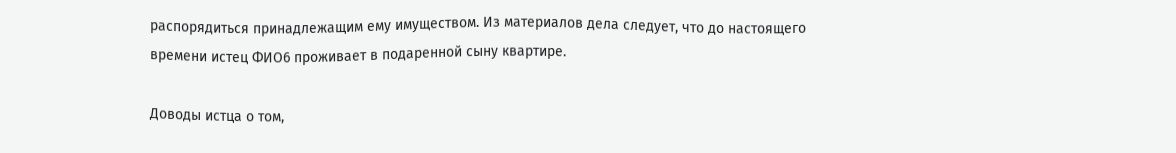распорядиться принадлежащим ему имуществом. Из материалов дела следует, что до настоящего времени истец ФИО6 проживает в подаренной сыну квартире.

Доводы истца о том,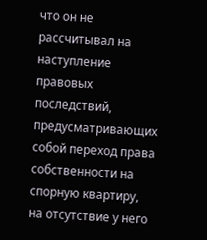что он не рассчитывал на наступление правовых последствий, предусматривающих собой переход права собственности на спорную квартиру, на отсутствие у него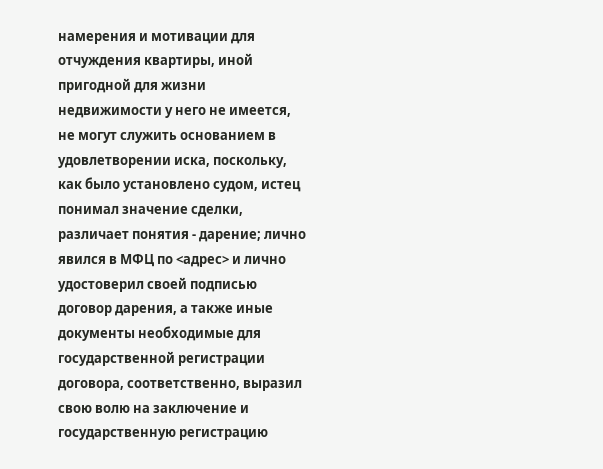намерения и мотивации для отчуждения квартиры, иной пригодной для жизни недвижимости у него не имеется, не могут служить основанием в удовлетворении иска, поскольку, как было установлено судом, истец понимал значение сделки, различает понятия - дарение; лично явился в МФЦ по <адрес> и лично удостоверил своей подписью договор дарения, а также иные документы необходимые для государственной регистрации договора, соответственно, выразил свою волю на заключение и государственную регистрацию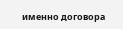именно договора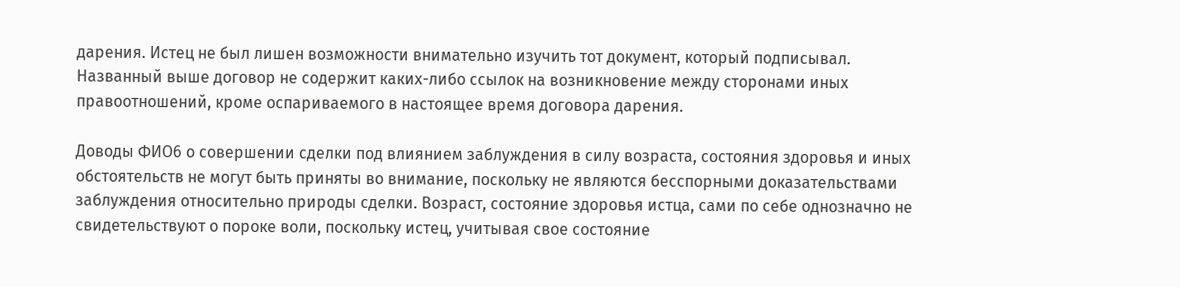дарения. Истец не был лишен возможности внимательно изучить тот документ, который подписывал. Названный выше договор не содержит каких-либо ссылок на возникновение между сторонами иных правоотношений, кроме оспариваемого в настоящее время договора дарения.

Доводы ФИО6 о совершении сделки под влиянием заблуждения в силу возраста, состояния здоровья и иных обстоятельств не могут быть приняты во внимание, поскольку не являются бесспорными доказательствами заблуждения относительно природы сделки. Возраст, состояние здоровья истца, сами по себе однозначно не свидетельствуют о пороке воли, поскольку истец, учитывая свое состояние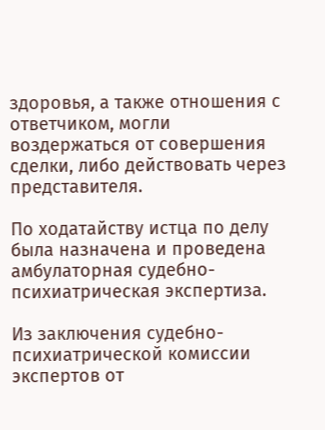здоровья, а также отношения с ответчиком, могли воздержаться от совершения сделки, либо действовать через представителя.

По ходатайству истца по делу была назначена и проведена амбулаторная судебно-психиатрическая экспертиза.

Из заключения судебно-психиатрической комиссии экспертов от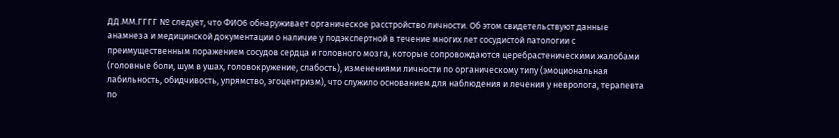ДД.ММ.ГГГГ № следует, что ФИО6 обнаруживает органическое расстройство личности. Об этом свидетельствуют данные анамнеза и медицинской документации о наличие у подэкспертной в течение многих лет сосудистой патологии с преимущественным поражением сосудов сердца и головного мозга, которые сопровождаются церебрастеническими жалобами (головные боли, шум в ушах, головокружение, слабость), изменениями личности по органическому типу (эмоциональная лабильность, обидчивость, упрямство, эгоцентризм), что служило основанием для наблюдения и лечения у невролога, терапевта по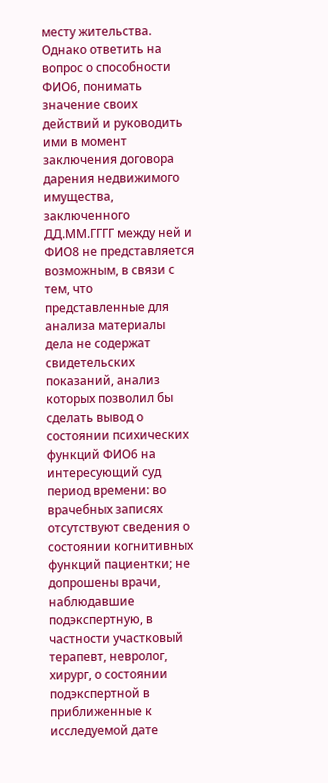месту жительства. Однако ответить на вопрос о способности ФИО6, понимать значение своих действий и руководить ими в момент заключения договора дарения недвижимого имущества, заключенного ДД.ММ.ГГГГ между ней и ФИО8 не представляется возможным, в связи с тем, что представленные для анализа материалы дела не содержат свидетельских показаний, анализ которых позволил бы сделать вывод о состоянии психических функций ФИО6 на интересующий суд период времени: во врачебных записях отсутствуют сведения о состоянии когнитивных функций пациентки; не допрошены врачи, наблюдавшие подэкспертную, в частности участковый терапевт, невролог, хирург, о состоянии подэкспертной в приближенные к исследуемой дате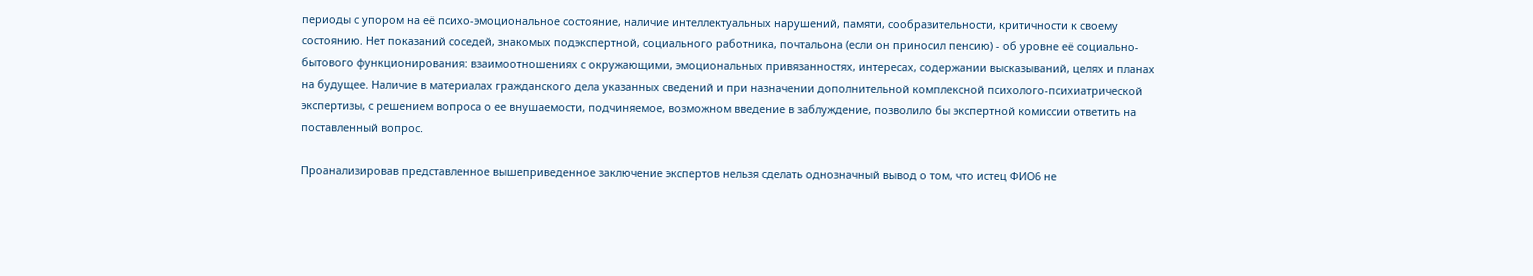периоды с упором на её психо-эмоциональное состояние, наличие интеллектуальных нарушений, памяти, сообразительности, критичности к своему состоянию. Нет показаний соседей, знакомых подэкспертной, социального работника, почтальона (если он приносил пенсию) - об уровне её социально-бытового функционирования: взаимоотношениях с окружающими, эмоциональных привязанностях, интересах, содержании высказываний, целях и планах на будущее. Наличие в материалах гражданского дела указанных сведений и при назначении дополнительной комплексной психолого-психиатрической экспертизы, с решением вопроса о ее внушаемости, подчиняемое, возможном введение в заблуждение, позволило бы экспертной комиссии ответить на поставленный вопрос.

Проанализировав представленное вышеприведенное заключение экспертов нельзя сделать однозначный вывод о том, что истец ФИО6 не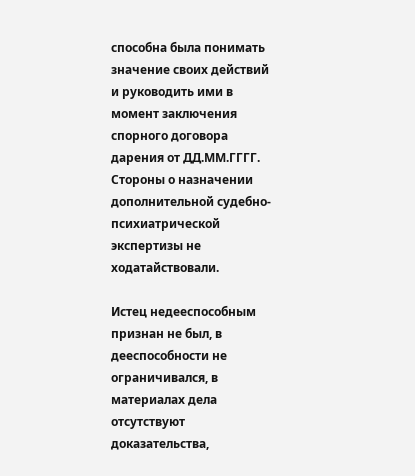способна была понимать значение своих действий и руководить ими в момент заключения спорного договора дарения от ДД.ММ.ГГГГ. Стороны о назначении дополнительной судебно-психиатрической экспертизы не ходатайствовали.

Истец недееспособным признан не был, в дееспособности не ограничивался, в материалах дела отсутствуют доказательства,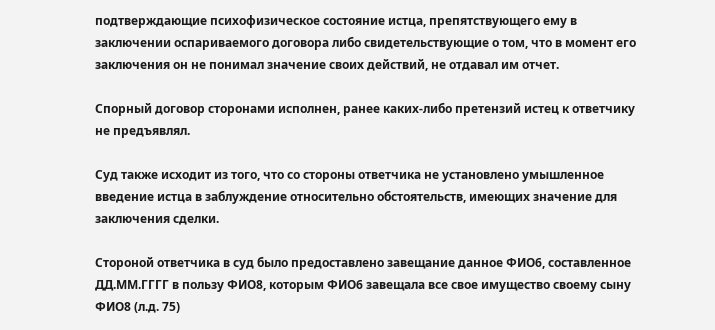подтверждающие психофизическое состояние истца, препятствующего ему в заключении оспариваемого договора либо свидетельствующие о том, что в момент его заключения он не понимал значение своих действий, не отдавал им отчет.

Спорный договор сторонами исполнен, ранее каких-либо претензий истец к ответчику не предъявлял.

Суд также исходит из того, что со стороны ответчика не установлено умышленное введение истца в заблуждение относительно обстоятельств, имеющих значение для заключения сделки.

Стороной ответчика в суд было предоставлено завещание данное ФИО6, составленное ДД.ММ.ГГГГ в пользу ФИО8, которым ФИО6 завещала все свое имущество своему сыну ФИО8 (л.д. 75)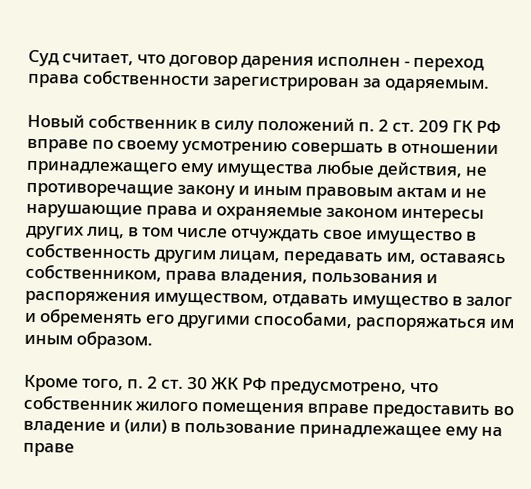Суд считает, что договор дарения исполнен - переход права собственности зарегистрирован за одаряемым.

Новый собственник в силу положений п. 2 ст. 209 ГК РФ вправе по своему усмотрению совершать в отношении принадлежащего ему имущества любые действия, не противоречащие закону и иным правовым актам и не нарушающие права и охраняемые законом интересы других лиц, в том числе отчуждать свое имущество в собственность другим лицам, передавать им, оставаясь собственником, права владения, пользования и распоряжения имуществом, отдавать имущество в залог и обременять его другими способами, распоряжаться им иным образом.

Кроме того, п. 2 ст. 30 ЖК РФ предусмотрено, что собственник жилого помещения вправе предоставить во владение и (или) в пользование принадлежащее ему на праве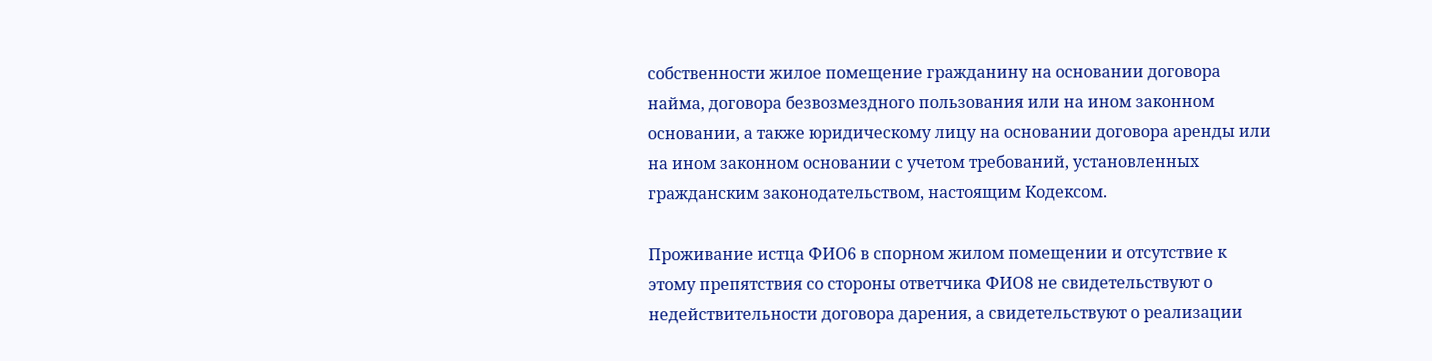собственности жилое помещение гражданину на основании договора найма, договора безвозмездного пользования или на ином законном основании, а также юридическому лицу на основании договора аренды или на ином законном основании с учетом требований, установленных гражданским законодательством, настоящим Кодексом.

Проживание истца ФИО6 в спорном жилом помещении и отсутствие к этому препятствия со стороны ответчика ФИО8 не свидетельствуют о недействительности договора дарения, а свидетельствуют о реализации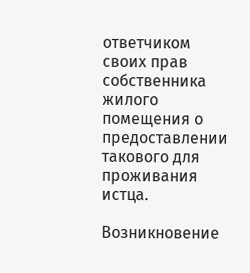ответчиком своих прав собственника жилого помещения о предоставлении такового для проживания истца.

Возникновение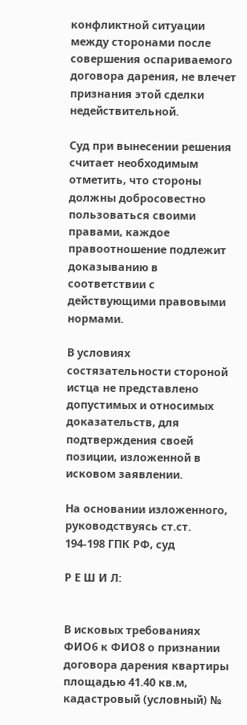конфликтной ситуации между сторонами после совершения оспариваемого договора дарения, не влечет признания этой сделки недействительной.

Суд при вынесении решения считает необходимым отметить, что стороны должны добросовестно пользоваться своими правами, каждое правоотношение подлежит доказыванию в соответствии с действующими правовыми нормами.

В условиях состязательности стороной истца не представлено допустимых и относимых доказательств, для подтверждения своей позиции, изложенной в исковом заявлении.

На основании изложенного, руководствуясь ст.ст. 194-198 ГПК РФ, суд

Р Е Ш И Л:


В исковых требованиях ФИО6 к ФИО8 о признании договора дарения квартиры площадью 41.40 кв.м, кадастровый (условный) №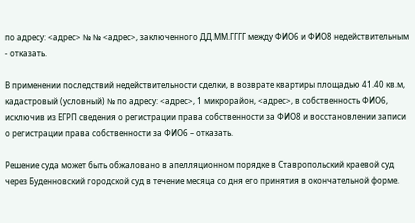по адресу: <адрес> № № <адрес>, заключенного ДД.ММ.ГГГГ между ФИО6 и ФИО8 недействительным - отказать.

В применении последствий недействительности сделки, в возврате квартиры площадью 41.40 кв.м, кадастровый (условный) № по адресу: <адрес>, 1 микрорайон, <адрес>, в собственность ФИО6, исключив из ЕГРП сведения о регистрации права собственности за ФИО8 и восстановлении записи о регистрации права собственности за ФИО6 – отказать.

Решение суда может быть обжаловано в апелляционном порядке в Ставропольский краевой суд через Буденновский городской суд в течение месяца со дня его принятия в окончательной форме.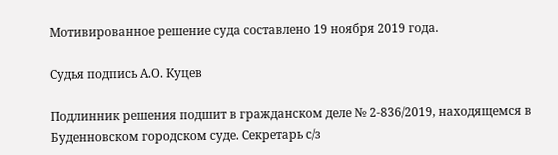Мотивированное решение суда составлено 19 ноября 2019 года.

Судья подпись А.О. Куцев

Подлинник решения подшит в гражданском деле № 2-836/2019, находящемся в Буденновском городском суде. Секретарь с/з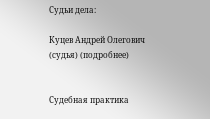Судьи дела:

Куцев Андрей Олегович (судья) (подробнее)


Судебная практика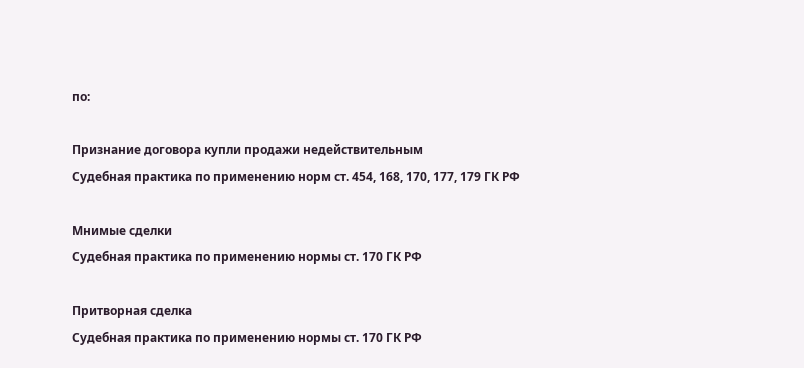по:

Признание договора купли продажи недействительным
Судебная практика по применению норм ст. 454, 168, 170, 177, 179 ГК РФ

Мнимые сделки
Судебная практика по применению нормы ст. 170 ГК РФ

Притворная сделка
Судебная практика по применению нормы ст. 170 ГК РФ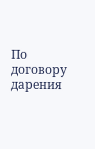По договору дарения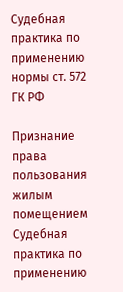Судебная практика по применению нормы ст. 572 ГК РФ

Признание права пользования жилым помещением
Судебная практика по применению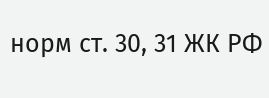норм ст. 30, 31 ЖК РФ